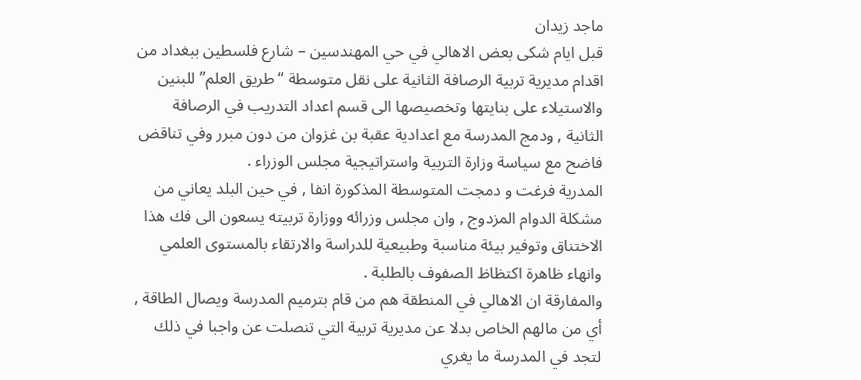ماجد زيدان
قبل ايام شكى بعض الاهالي في حي المهندسين – شارع فلسطين ببغداد من اقدام مديرية تربية الرصافة الثانية على نقل متوسطة “طريق العلم” للبنين والاستيلاء على بنايتها وتخصيصها الى قسم اعداد التدريب في الرصافة الثانية , ودمج المدرسة مع اعدادية عقبة بن غزوان من دون مبرر وفي تناقض فاضح مع سياسة وزارة التربية واستراتيجية مجلس الوزراء .
المدرية فرغت و دمجت المتوسطة المذكورة انفا , في حين البلد يعاني من مشكلة الدوام المزدوج , وان مجلس وزرائه ووزارة تربيته يسعون الى فك هذا الاختناق وتوفير بيئة مناسبة وطبيعية للدراسة والارتقاء بالمستوى العلمي وانهاء ظاهرة اكتظاظ الصفوف بالطلبة .
والمفارقة ان الاهالي في المنطقة هم من قام بترميم المدرسة ويصال الطاقة , أي من مالهم الخاص بدلا عن مديرية تربية التي تنصلت عن واجبا في ذلك لتجد في المدرسة ما يغري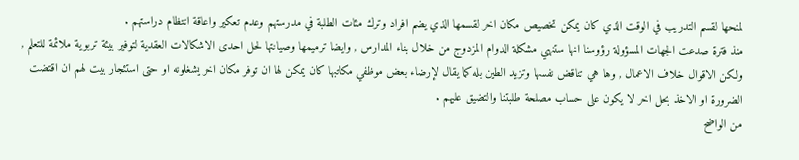لمنحها لقسم التدريب في الوقت الذي كان يمكن تخصيص مكان اخر لقسمها الذي يضم افراد وترك مئات الطلبة في مدرستهم وعدم تعكير واعاقة انتظام دراستهم .
منذ فترة صدعت الجهات المسؤولة رؤوسنا انها ستنهي مشكلة الدوام المزدوج من خلال بناء المدارس , وايضا ترميمها وصيانتها لحل احدى الاشكالات العقدية لتوفير بيئة تربوية ملائمة للتعلم , ولكن الاقوال خلاف الاعمال , وها هي تناقض نفسها وتزيد الطين بله كما يقال لإرضاء بعض موظفي مكاتبها كان يمكن لها ان توفر مكان اخر يشغلونه او حتى استئجار بيت لهم ان اقتضت الضرورة او الاخذ بحل اخر لا يكون على حساب مصلحة طلبتنا والتضيق عليهم .
من الواضح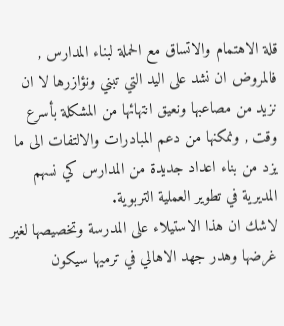قلة الاهتمام والاتساق مع الحملة لبناء المدارس , فالمروض ان نشد على اليد التي تبني ونؤازرها لا ان نزيد من مصاعبها ونعيق انتهائها من المشكلة بأسرع وقت , ونمكنها من دعم المبادرات والالتفات الى ما يزد من بناء اعداد جديدة من المدارس كي نسهم المديرية في تطوير العملية التربوية.
لاشك ان هذا الاستيلاء على المدرسة وتخصيصها لغير غرضها وهدر جهد الاهالي في ترميها سيكون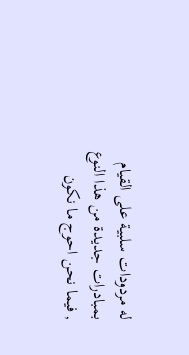له مردودات سلبية على القيام بمبادرات جديدة من هذا النوع , فيما نحن احوج ما نكون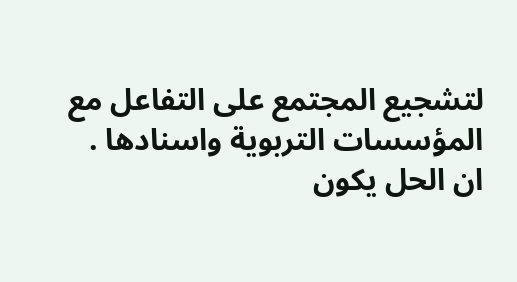لتشجيع المجتمع على التفاعل مع المؤسسات التربوية واسنادها .
ان الحل يكون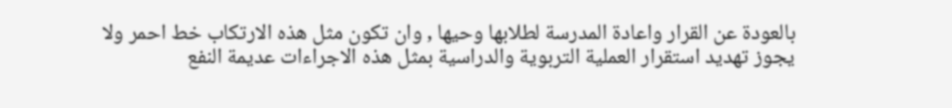بالعودة عن القرار واعادة المدرسة لطلابها وحيها , وان تكون مثل هذه الارتكاب خط احمر ولا يجوز تهديد استقرار العملية التربوية والدراسية بمثل هذه الاجراءات عديمة النفع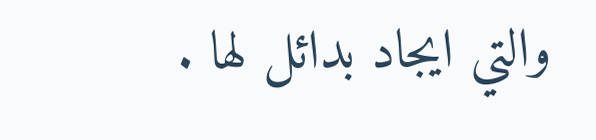والتي ايجاد بدائل لها .